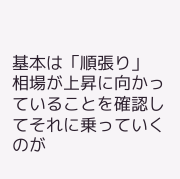基本は「順張り」
相場が上昇に向かっていることを確認してそれに乗っていくのが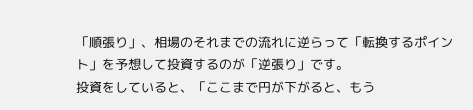「順張り」、相場のそれまでの流れに逆らって「転換するポイント」を予想して投資するのが「逆張り」です。
投資をしていると、「ここまで円が下がると、もう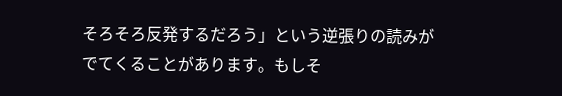そろそろ反発するだろう」という逆張りの読みがでてくることがあります。もしそ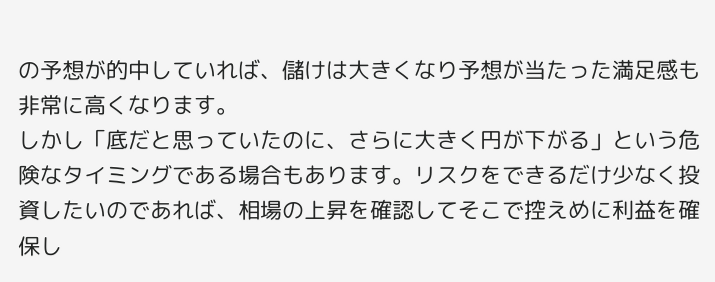の予想が的中していれば、儲けは大きくなり予想が当たった満足感も非常に高くなります。
しかし「底だと思っていたのに、さらに大きく円が下がる」という危険なタイミングである場合もあります。リスクをできるだけ少なく投資したいのであれば、相場の上昇を確認してそこで控えめに利益を確保し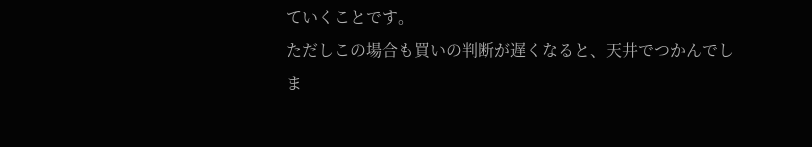ていくことです。
ただしこの場合も買いの判断が遅くなると、天井でつかんでしま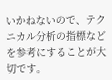いかねないので、テクニカル分析の指標などを参考にすることが大切です。